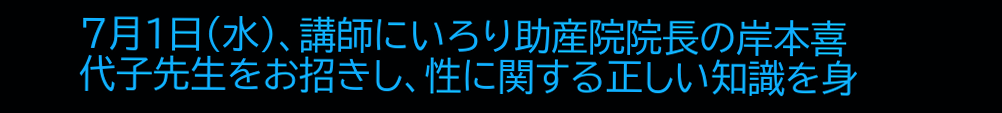7月1日(水)、講師にいろり助産院院長の岸本喜代子先生をお招きし、性に関する正しい知識を身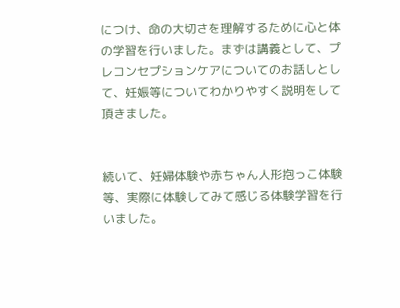につけ、命の大切さを理解するために心と体の学習を行いました。まずは講義として、プレコンセプションケアについてのお話しとして、妊娠等についてわかりやすく説明をして頂きました。


続いて、妊婦体験や赤ちゃん人形抱っこ体験等、実際に体験してみて感じる体験学習を行いました。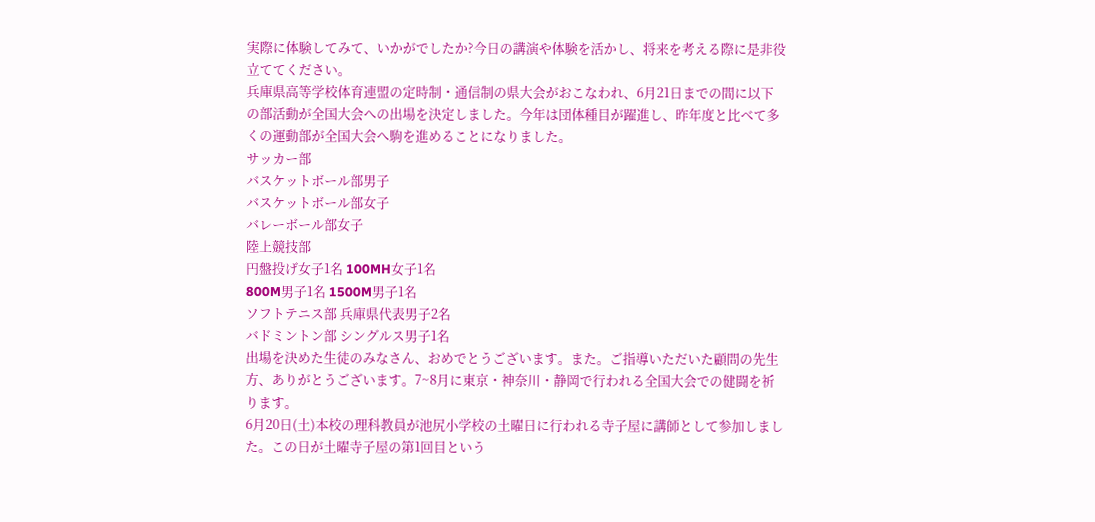実際に体験してみて、いかがでしたか?今日の講演や体験を活かし、将来を考える際に是非役立ててください。
兵庫県高等学校体育連盟の定時制・通信制の県大会がおこなわれ、6月21日までの間に以下の部活動が全国大会への出場を決定しました。今年は団体種目が躍進し、昨年度と比べて多くの運動部が全国大会へ駒を進めることになりました。
サッカー部
バスケットボール部男子
バスケットボール部女子
バレーボール部女子
陸上競技部
円盤投げ女子1名 100MH女子1名
800M男子1名 1500M男子1名
ソフトテニス部 兵庫県代表男子2名
バドミントン部 シングルス男子1名
出場を決めた生徒のみなさん、おめでとうございます。また。ご指導いただいた顧問の先生方、ありがとうございます。7~8月に東京・神奈川・静岡で行われる全国大会での健闘を祈ります。
6月20日(土)本校の理科教員が池尻小学校の土曜日に行われる寺子屋に講師として参加しました。この日が土曜寺子屋の第1回目という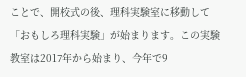ことで、開校式の後、理科実験室に移動して「おもしろ理科実験」が始まります。この実験教室は2017年から始まり、今年で9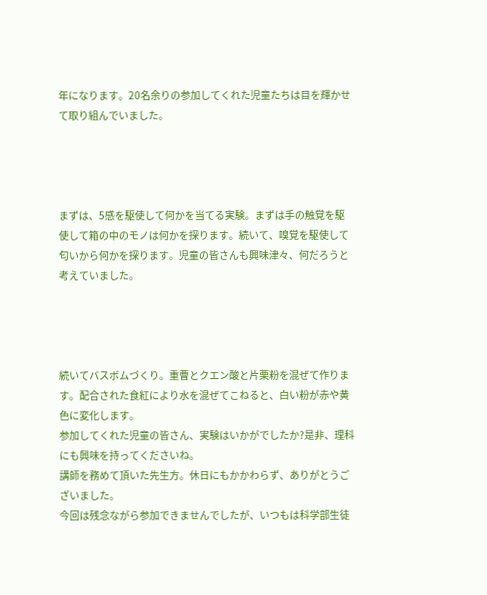年になります。20名余りの参加してくれた児童たちは目を輝かせて取り組んでいました。




まずは、5感を駆使して何かを当てる実験。まずは手の触覚を駆使して箱の中のモノは何かを探ります。続いて、嗅覚を駆使して匂いから何かを探ります。児童の皆さんも興味津々、何だろうと考えていました。




続いてバスボムづくり。重曹とクエン酸と片栗粉を混ぜて作ります。配合された食紅により水を混ぜてこねると、白い粉が赤や黄色に変化します。
参加してくれた児童の皆さん、実験はいかがでしたか?是非、理科にも興味を持ってくださいね。
講師を務めて頂いた先生方。休日にもかかわらず、ありがとうございました。
今回は残念ながら参加できませんでしたが、いつもは科学部生徒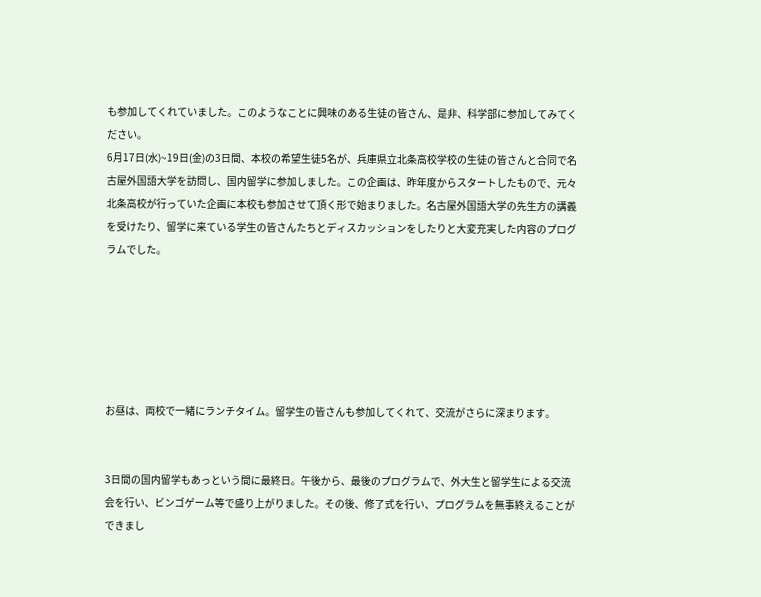も参加してくれていました。このようなことに興味のある生徒の皆さん、是非、科学部に参加してみてください。
6月17日(水)~19日(金)の3日間、本校の希望生徒5名が、兵庫県立北条高校学校の生徒の皆さんと合同で名古屋外国語大学を訪問し、国内留学に参加しました。この企画は、昨年度からスタートしたもので、元々北条高校が行っていた企画に本校も参加させて頂く形で始まりました。名古屋外国語大学の先生方の講義を受けたり、留学に来ている学生の皆さんたちとディスカッションをしたりと大変充実した内容のプログラムでした。






お昼は、両校で一緒にランチタイム。留学生の皆さんも参加してくれて、交流がさらに深まります。


3日間の国内留学もあっという間に最終日。午後から、最後のプログラムで、外大生と留学生による交流会を行い、ビンゴゲーム等で盛り上がりました。その後、修了式を行い、プログラムを無事終えることができまし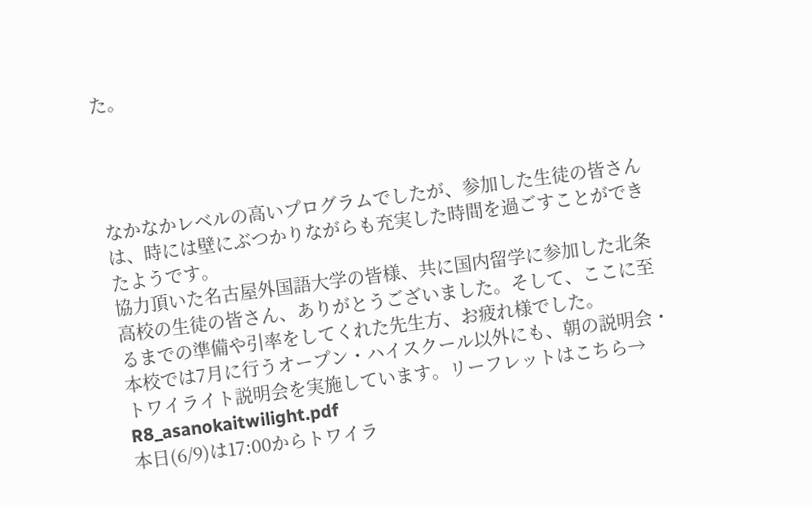た。




なかなかレベルの高いプログラムでしたが、参加した生徒の皆さんは、時には壁にぶつかりながらも充実した時間を過ごすことができたようです。
協力頂いた名古屋外国語大学の皆様、共に国内留学に参加した北条高校の生徒の皆さん、ありがとうございました。そして、ここに至るまでの準備や引率をしてくれた先生方、お疲れ様でした。
本校では7月に行うオープン・ハイスクール以外にも、朝の説明会・トワイライト説明会を実施しています。リーフレットはこちら→ R8_asanokaitwilight.pdf
本日(6/9)は17:00からトワイラ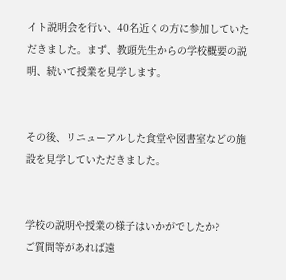イト説明会を行い、40名近くの方に参加していただきました。まず、教頭先生からの学校概要の説明、続いて授業を見学します。


その後、リニューアルした食堂や図書室などの施設を見学していただきました。


学校の説明や授業の様子はいかがでしたか?
ご質問等があれば遠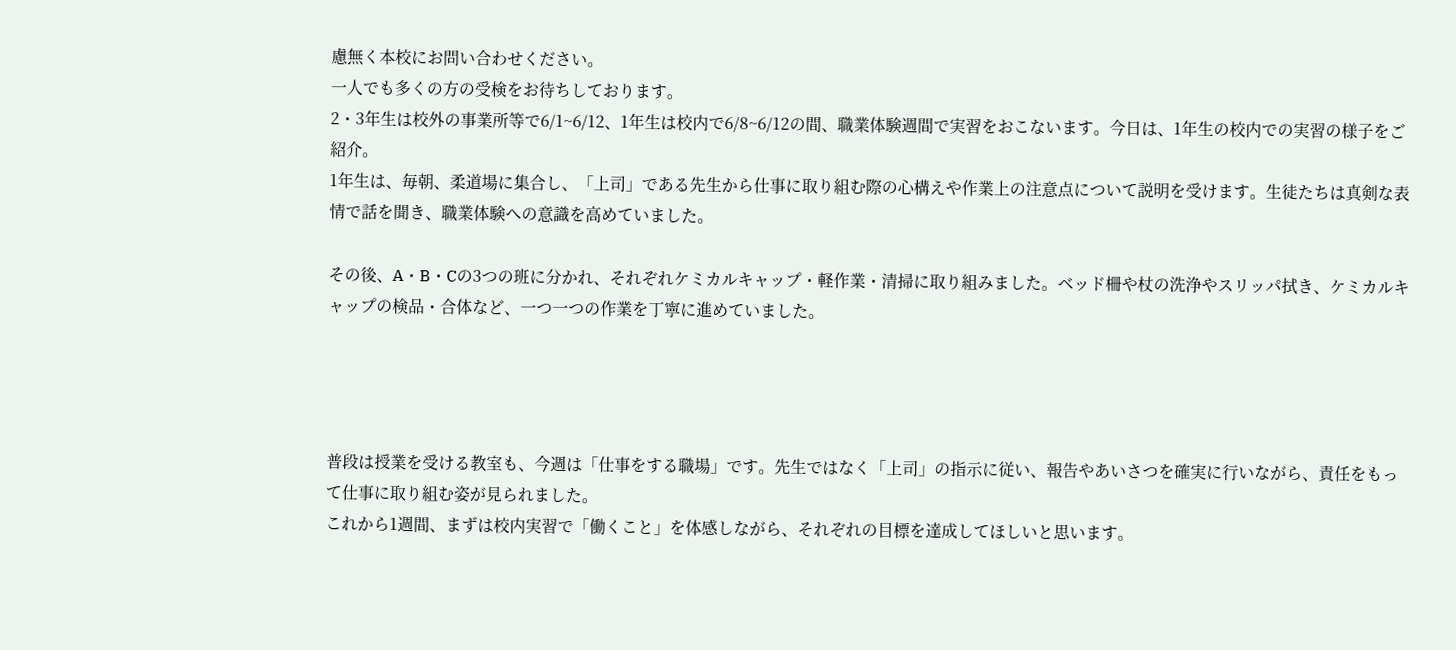慮無く本校にお問い合わせください。
一人でも多くの方の受検をお待ちしております。
2・3年生は校外の事業所等で6/1~6/12、1年生は校内で6/8~6/12の間、職業体験週間で実習をおこないます。今日は、1年生の校内での実習の様子をご紹介。
1年生は、毎朝、柔道場に集合し、「上司」である先生から仕事に取り組む際の心構えや作業上の注意点について説明を受けます。生徒たちは真剣な表情で話を聞き、職業体験への意識を高めていました。

その後、A・B・Cの3つの班に分かれ、それぞれケミカルキャップ・軽作業・清掃に取り組みました。ベッド柵や杖の洗浄やスリッパ拭き、ケミカルキャップの検品・合体など、一つ一つの作業を丁寧に進めていました。




普段は授業を受ける教室も、今週は「仕事をする職場」です。先生ではなく「上司」の指示に従い、報告やあいさつを確実に行いながら、責任をもって仕事に取り組む姿が見られました。
これから1週間、まずは校内実習で「働くこと」を体感しながら、それぞれの目標を達成してほしいと思います。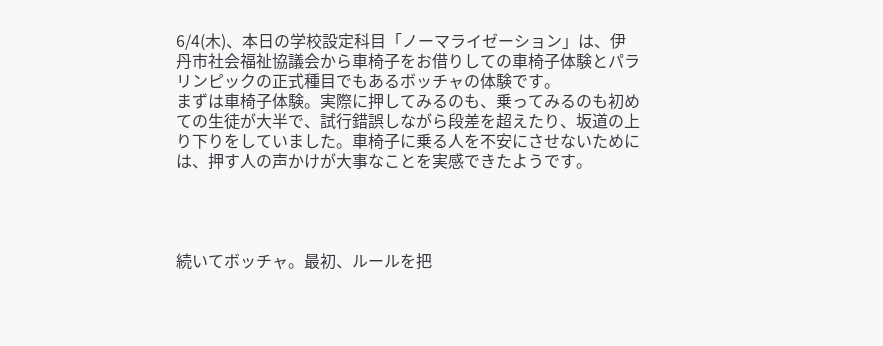6/4(木)、本日の学校設定科目「ノーマライゼーション」は、伊丹市社会福祉協議会から車椅子をお借りしての車椅子体験とパラリンピックの正式種目でもあるボッチャの体験です。
まずは車椅子体験。実際に押してみるのも、乗ってみるのも初めての生徒が大半で、試行錯誤しながら段差を超えたり、坂道の上り下りをしていました。車椅子に乗る人を不安にさせないためには、押す人の声かけが大事なことを実感できたようです。




続いてボッチャ。最初、ルールを把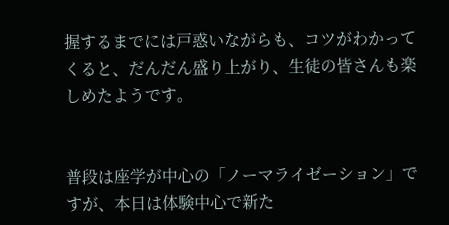握するまでには戸惑いながらも、コツがわかってくると、だんだん盛り上がり、生徒の皆さんも楽しめたようです。


普段は座学が中心の「ノーマライゼーション」ですが、本日は体験中心で新た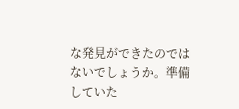な発見ができたのではないでしょうか。準備していた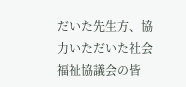だいた先生方、協力いただいた社会福祉協議会の皆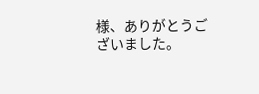様、ありがとうございました。